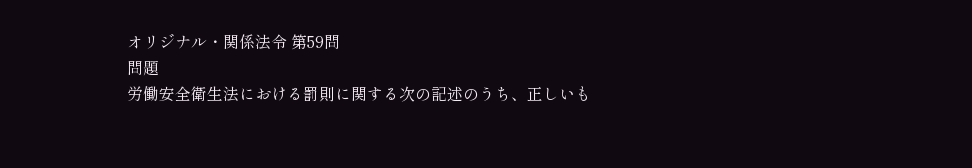オリジナル・関係法令 第59問
問題
労働安全衛生法における罰則に関する次の記述のうち、正しいも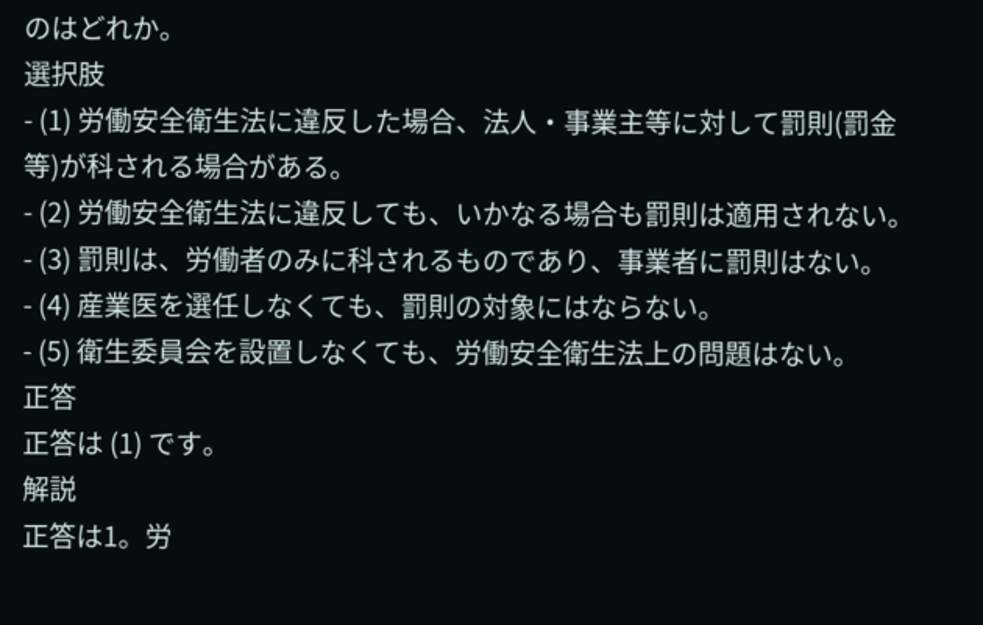のはどれか。
選択肢
- (1) 労働安全衛生法に違反した場合、法人・事業主等に対して罰則(罰金等)が科される場合がある。
- (2) 労働安全衛生法に違反しても、いかなる場合も罰則は適用されない。
- (3) 罰則は、労働者のみに科されるものであり、事業者に罰則はない。
- (4) 産業医を選任しなくても、罰則の対象にはならない。
- (5) 衛生委員会を設置しなくても、労働安全衛生法上の問題はない。
正答
正答は (1) です。
解説
正答は1。労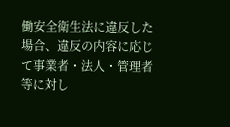働安全衛生法に違反した場合、違反の内容に応じて事業者・法人・管理者等に対し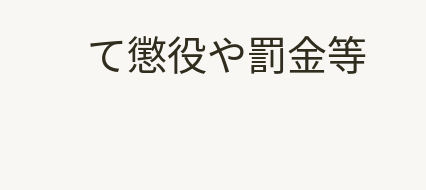て懲役や罰金等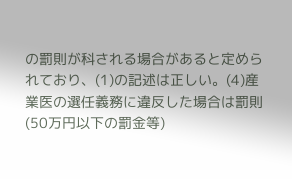の罰則が科される場合があると定められており、(1)の記述は正しい。(4)産業医の選任義務に違反した場合は罰則(50万円以下の罰金等)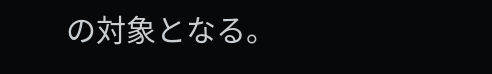の対象となる。